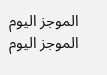الموجز اليوم
الموجز اليوم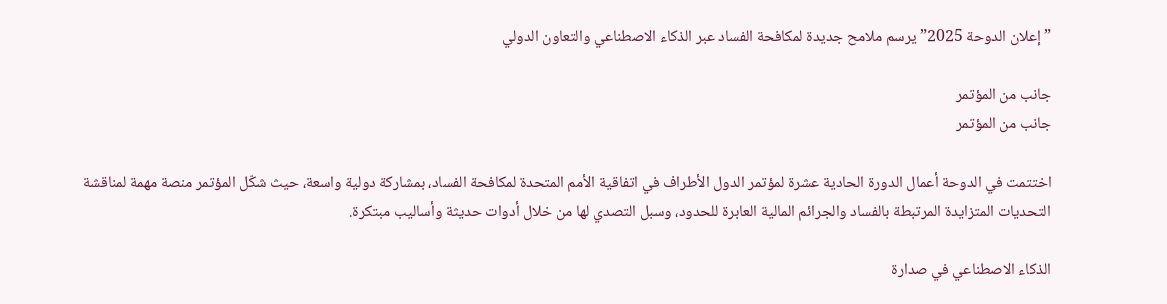”إعلان الدوحة 2025” يرسم ملامح جديدة لمكافحة الفساد عبر الذكاء الاصطناعي والتعاون الدولي

جانب من المؤتمر
جانب من المؤتمر

اختتمت في الدوحة أعمال الدورة الحادية عشرة لمؤتمر الدول الأطراف في اتفاقية الأمم المتحدة لمكافحة الفساد، بمشاركة دولية واسعة، حيث شكّل المؤتمر منصة مهمة لمناقشة التحديات المتزايدة المرتبطة بالفساد والجرائم المالية العابرة للحدود، وسبل التصدي لها من خلال أدوات حديثة وأساليب مبتكرة.

الذكاء الاصطناعي في صدارة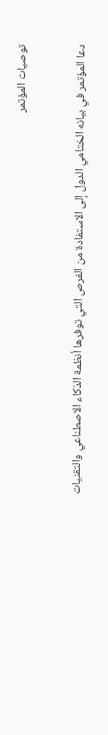توصيات المؤتمر

دعا المؤتمر في بيانه الختامي الدول إلى الاستفادة من الفرص التي توفرها أنظمة الذكاء الاصطناعي والتقنيات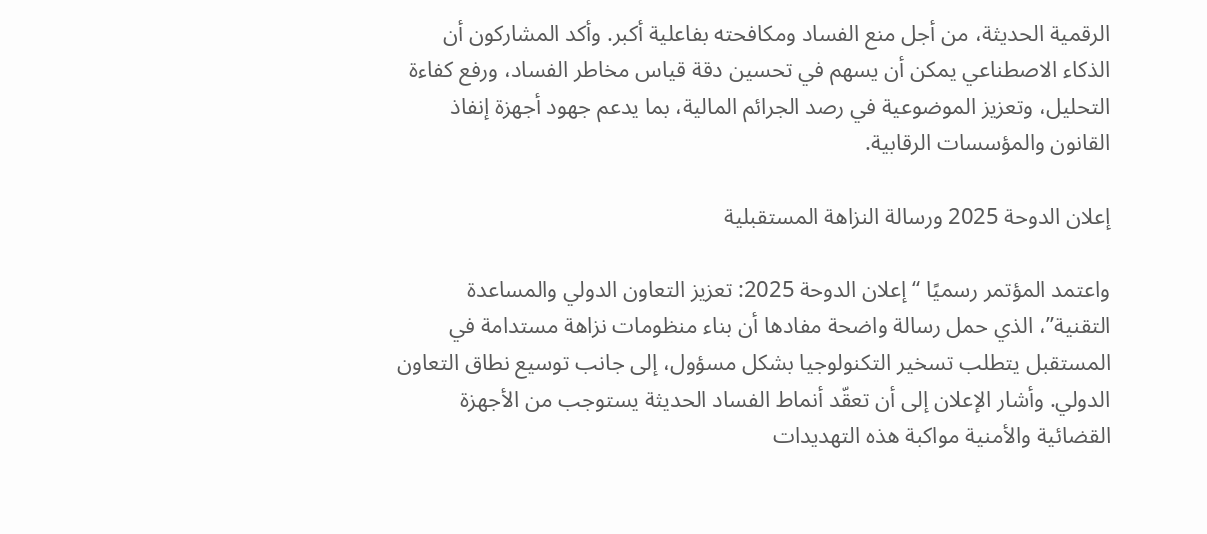الرقمية الحديثة، من أجل منع الفساد ومكافحته بفاعلية أكبر. وأكد المشاركون أن الذكاء الاصطناعي يمكن أن يسهم في تحسين دقة قياس مخاطر الفساد، ورفع كفاءة التحليل، وتعزيز الموضوعية في رصد الجرائم المالية، بما يدعم جهود أجهزة إنفاذ القانون والمؤسسات الرقابية.

إعلان الدوحة 2025 ورسالة النزاهة المستقبلية

واعتمد المؤتمر رسميًا “إعلان الدوحة 2025: تعزيز التعاون الدولي والمساعدة التقنية”، الذي حمل رسالة واضحة مفادها أن بناء منظومات نزاهة مستدامة في المستقبل يتطلب تسخير التكنولوجيا بشكل مسؤول، إلى جانب توسيع نطاق التعاون الدولي. وأشار الإعلان إلى أن تعقّد أنماط الفساد الحديثة يستوجب من الأجهزة القضائية والأمنية مواكبة هذه التهديدات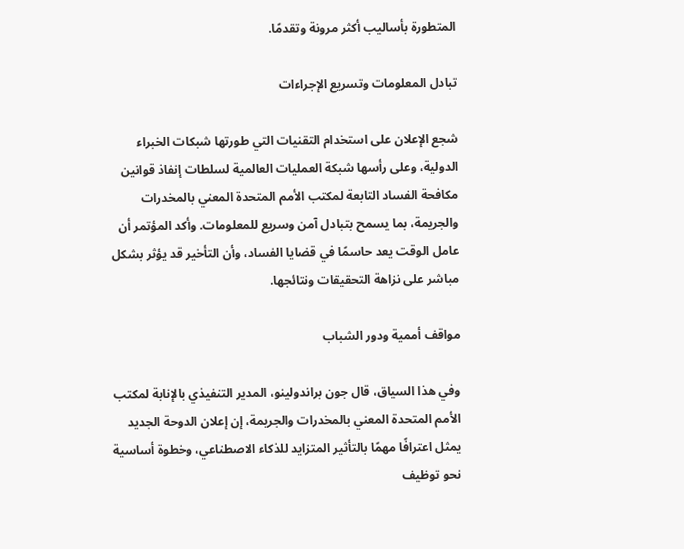المتطورة بأساليب أكثر مرونة وتقدمًا.

تبادل المعلومات وتسريع الإجراءات

شجع الإعلان على استخدام التقنيات التي طورتها شبكات الخبراء الدولية، وعلى رأسها شبكة العمليات العالمية لسلطات إنفاذ قوانين مكافحة الفساد التابعة لمكتب الأمم المتحدة المعني بالمخدرات والجريمة، بما يسمح بتبادل آمن وسريع للمعلومات. وأكد المؤتمر أن عامل الوقت يعد حاسمًا في قضايا الفساد، وأن التأخير قد يؤثر بشكل مباشر على نزاهة التحقيقات ونتائجها.

مواقف أممية ودور الشباب

وفي هذا السياق، قال جون براندولينو، المدير التنفيذي بالإنابة لمكتب الأمم المتحدة المعني بالمخدرات والجريمة، إن إعلان الدوحة الجديد يمثل اعترافًا مهمًا بالتأثير المتزايد للذكاء الاصطناعي، وخطوة أساسية نحو توظيف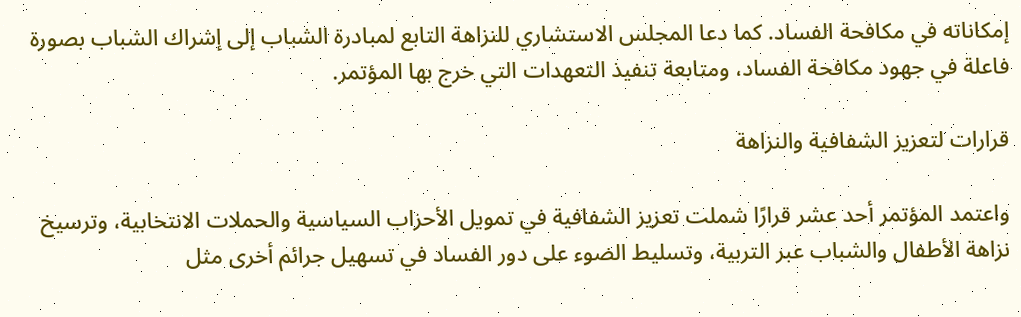إمكاناته في مكافحة الفساد. كما دعا المجلس الاستشاري للنزاهة التابع لمبادرة الشباب إلى إشراك الشباب بصورة فاعلة في جهود مكافحة الفساد، ومتابعة تنفيذ التعهدات التي خرج بها المؤتمر.

قرارات لتعزيز الشفافية والنزاهة

واعتمد المؤتمر أحد عشر قرارًا شملت تعزيز الشفافية في تمويل الأحزاب السياسية والحملات الانتخابية، وترسيخ نزاهة الأطفال والشباب عبر التربية، وتسليط الضوء على دور الفساد في تسهيل جرائم أخرى مثل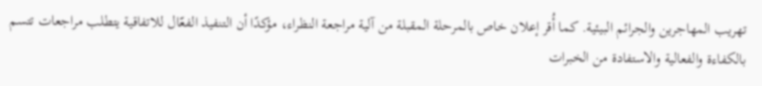تهريب المهاجرين والجرائم البيئية. كما أُقر إعلان خاص بالمرحلة المقبلة من آلية مراجعة النظراء، مؤكدًا أن التنفيذ الفعّال للاتفاقية يتطلب مراجعات تتسم بالكفاءة والفعالية والاستفادة من الخبرات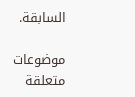السابقة.

موضوعات متعلقة